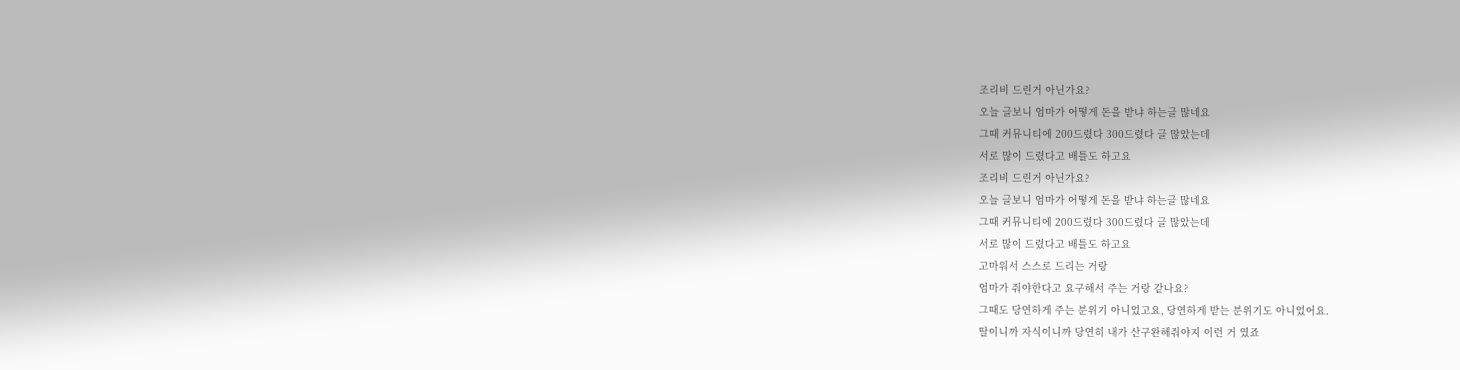조리비 드린거 아닌가요?
오늘 글보니 엄마가 어떻게 돈을 받냐 하는글 많네요
그때 커뮤니티에 200드렸다 300드렸다 글 많았는데
서로 많이 드렸다고 배틀도 하고요
조리비 드린거 아닌가요?
오늘 글보니 엄마가 어떻게 돈을 받냐 하는글 많네요
그때 커뮤니티에 200드렸다 300드렸다 글 많았는데
서로 많이 드렸다고 배틀도 하고요
고마워서 스스로 드리는 거랑
엄마가 줘야한다고 요구해서 주는 거랑 같나요?
그때도 당연하게 주는 분위기 아니었고요, 당연하게 받는 분위기도 아니었어요.
딸이니까 자식이니까 당연히 내가 산구완해줘야지 이런 거 였죠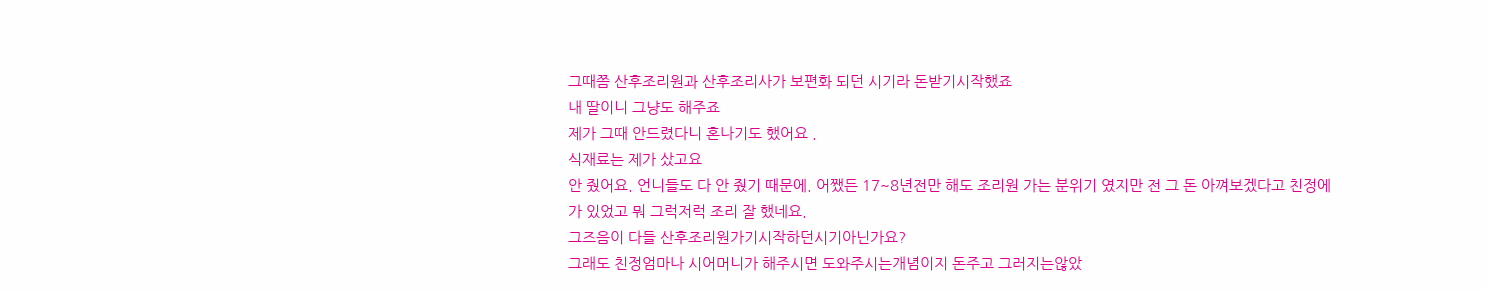그때쯤 산후조리원과 산후조리사가 보편화 되던 시기라 돈받기시작했죠
내 딸이니 그냥도 해주죠
제가 그때 안드렸다니 혼나기도 했어요 .
식재료는 제가 샀고요
안 줬어요. 언니들도 다 안 줬기 때문에. 어쨌든 17~8년전만 해도 조리원 가는 분위기 였지만 전 그 돈 아껴보겠다고 친정에 가 있었고 뭐 그럭저럭 조리 잘 했네요.
그즈음이 다들 산후조리원가기시작하던시기아닌가요?
그래도 친정엄마나 시어머니가 해주시면 도와주시는개념이지 돈주고 그러지는않았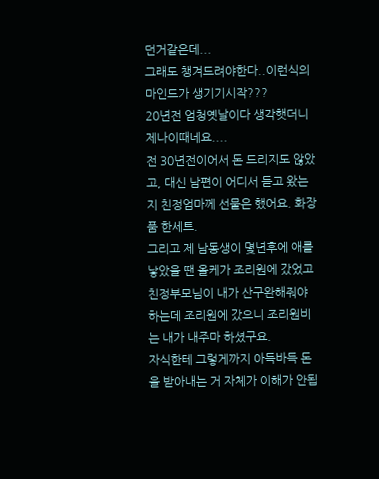던거같은데...
그래도 챙겨드려야한다..이런식의 마인드가 생기기시작???
20년전 엄청옛날이다 생각햇더니
제나이때네요....
전 30년전이어서 돈 드리지도 않았고, 대신 남편이 어디서 듣고 왔는지 친정엄마께 선물은 했어요. 화장품 한세트.
그리고 제 남동생이 몇년후에 애를 낳았을 땐 올케가 조리원에 갔었고 친정부모님이 내가 산구완해줘야하는데 조리원에 갔으니 조리원비는 내가 내주마 하셨구요.
자식한테 그렇게까지 아득바득 돈을 받아내는 거 자체가 이해가 안됩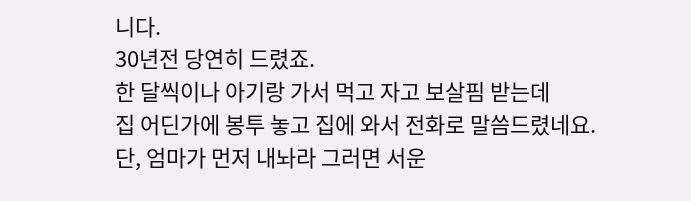니다.
30년전 당연히 드렸죠.
한 달씩이나 아기랑 가서 먹고 자고 보살핌 받는데
집 어딘가에 봉투 놓고 집에 와서 전화로 말씀드렸네요.
단, 엄마가 먼저 내놔라 그러면 서운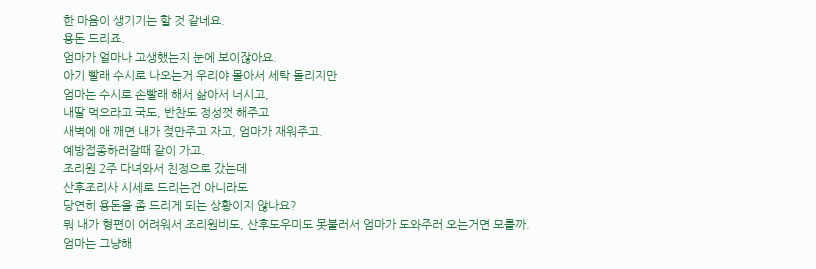한 마음이 생기기는 할 것 같네요.
용돈 드리죠.
엄마가 얼마나 고생했는지 눈에 보이잖아요.
아기 빨래 수시로 나오는거 우리야 몰아서 세탁 돌리지만
엄마는 수시로 손빨래 해서 삶아서 너시고,
내딸 먹으라고 국도, 반찬도 정성껏 해주고
새벽에 애 깨면 내가 젖만주고 자고, 엄마가 재워주고.
예방접종하러갈때 같이 가고.
조리원 2주 다녀와서 친정으로 갔는데
산후조리사 시세로 드리는건 아니라도
당연히 용돈을 좀 드리게 되는 상황이지 않나요?
뭐 내가 형편이 어려워서 조리원비도, 산후도우미도 못불러서 엄마가 도와주러 오는거면 모를까.
엄마는 그냥해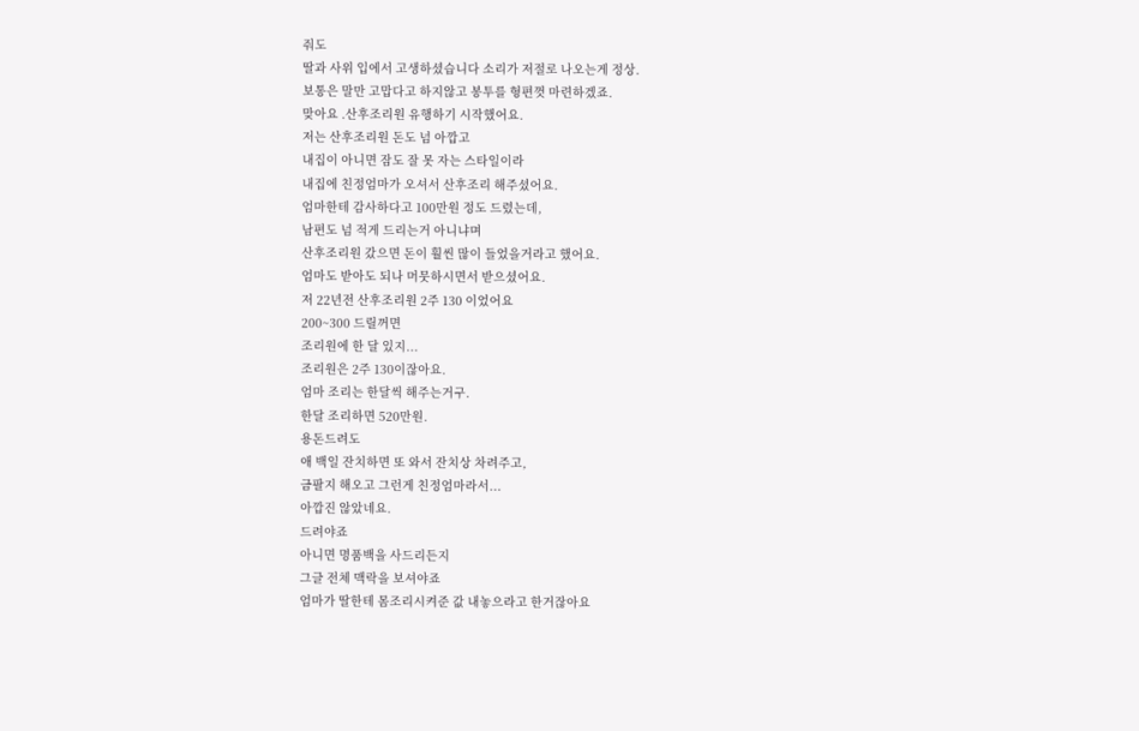줘도
딸과 사위 입에서 고생하셨습니다 소리가 저절로 나오는게 정상.
보통은 말만 고맙다고 하지않고 봉투를 형편껏 마련하겠죠.
맞아요 .산후조리원 유행하기 시작했어요.
저는 산후조리원 돈도 넘 아깝고
내집이 아니면 잠도 잘 못 자는 스타일이라
내집에 친정엄마가 오셔서 산후조리 해주셨어요.
엄마한테 감사하다고 100만원 정도 드렸는데,
남편도 넘 적게 드리는거 아니냐며
산후조리원 갔으면 돈이 훨씬 많이 들었을거라고 했어요.
엄마도 받아도 되나 머뭇하시면서 받으셨어요.
저 22년전 산후조리원 2주 130 이었어요
200~300 드릴꺼면
조리원에 한 달 있지...
조리원은 2주 130이잖아요.
엄마 조리는 한달씩 해주는거구.
한달 조리하면 520만원.
용돈드려도
애 백일 잔치하면 또 와서 잔치상 차려주고,
금팔지 해오고 그런게 친정엄마라서...
아깝진 않았네요.
드려야죠
아니면 명품백을 사드리든지
그글 전체 맥락을 보셔야죠
엄마가 딸한테 몸조리시켜준 값 내놓으라고 한거잖아요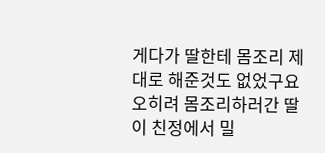게다가 딸한테 몸조리 제대로 해준것도 없었구요
오히려 몸조리하러간 딸이 친정에서 밀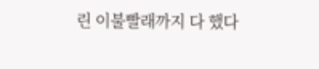린 이불빨래까지 다 했다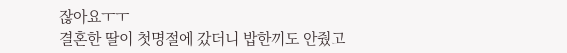잖아요ㅜㅜ
결혼한 딸이 첫명절에 갔더니 밥한끼도 안줬고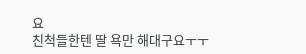요
친척들한텐 딸 욕만 해대구요ㅜㅜ